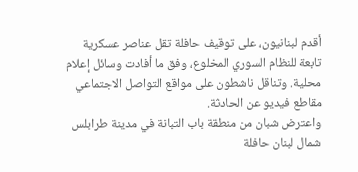أقدم لبنانيون، على توقيف حافلة تقل عناصر عسكرية تابعة للنظام السوري المخلوع، وفق ما أفادت وسائل إعلام محلية. وتناقل ناشطون على مواقع التواصل الاجتماعي مقاطع فيديو عن الحادثة.
واعترض شبان من منطقة باب التبانة في مدينة طرابلس شمال لبنان حافلة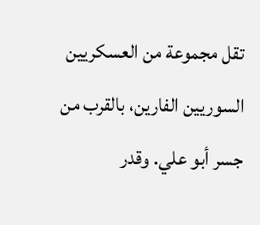تقل مجموعة من العسكريين السوريين الفارين، بالقرب من جسر أبو علي. وقدر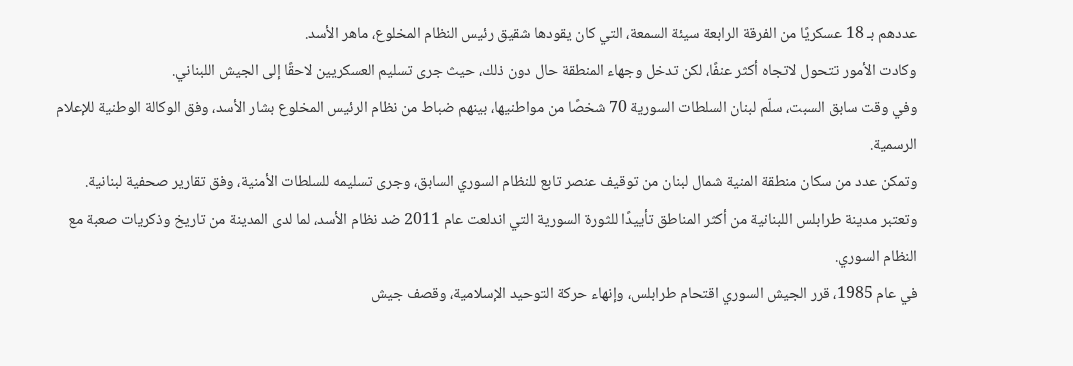عددهم بـ 18 عسكريًا من الفرقة الرابعة سيئة السمعة، التي كان يقودها شقيق رئيس النظام المخلوع، ماهر الأسد.
وكادت الأمور تتحول لاتجاه أكثر عنفًا، لكن تدخل وجهاء المنطقة حال دون ذلك، حيث جرى تسليم العسكريين لاحقًا إلى الجيش اللبناني.
وفي وقت سابق السبت، سلّم لبنان السلطات السورية 70 شخصًا من مواطنيها، بينهم ضباط من نظام الرئيس المخلوع بشار الأسد، وفق الوكالة الوطنية للإعلام الرسمية.
وتمكن عدد من سكان منطقة المنية شمال لبنان من توقيف عنصر تابع للنظام السوري السابق، وجرى تسليمه للسلطات الأمنية، وفق تقارير صحفية لبنانية.
وتعتبر مدينة طرابلس اللبنانية من أكثر المناطق تأييدًا للثورة السورية التي اندلعت عام 2011 ضد نظام الأسد، لما لدى المدينة من تاريخ وذكريات صعبة مع النظام السوري.
في عام 1985، قرر الجيش السوري اقتحام طرابلس، وإنهاء حركة التوحيد الإسلامية، وقصف جيش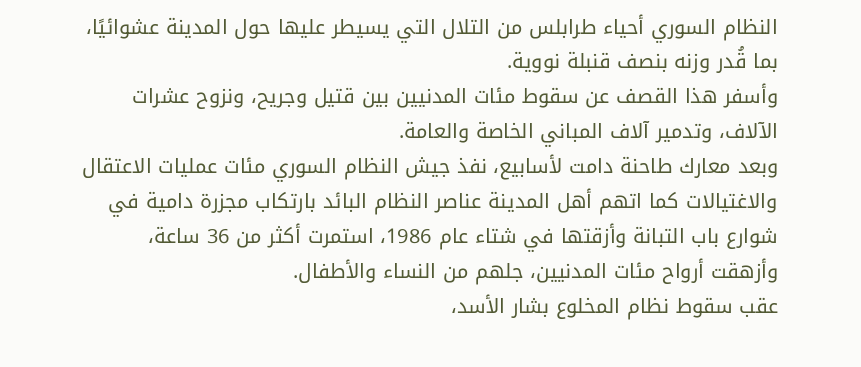النظام السوري أحياء طرابلس من التلال التي يسيطر عليها حول المدينة عشوائيًا، بما قُدر وزنه بنصف قنبلة نووية.
وأسفر هذا القصف عن سقوط مئات المدنيين بين قتيل وجريح، ونزوح عشرات الآلاف، وتدمير آلاف المباني الخاصة والعامة.
وبعد معارك طاحنة دامت لأسابيع، نفذ جيش النظام السوري مئات عمليات الاعتقال والاغتيالات كما اتهم أهل المدينة عناصر النظام البائد بارتكاب مجزرة دامية في شوارع باب التبانة وأزقتها في شتاء عام 1986، استمرت أكثر من 36 ساعة، وأزهقت أرواح مئات المدنيين، جلهم من النساء والأطفال.
عقب سقوط نظام المخلوع بشار الأسد،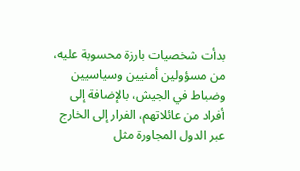بدأت شخصيات بارزة محسوبة عليه، من مسؤولين أمنيين وسياسيين وضباط في الجيش، بالإضافة إلى أفراد من عائلاتهم، الفرار إلى الخارج عبر الدول المجاورة مثل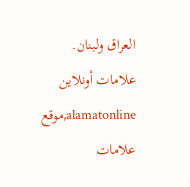العراق ولبنان.
علامات أونلاين alamatonline,موقع علامات